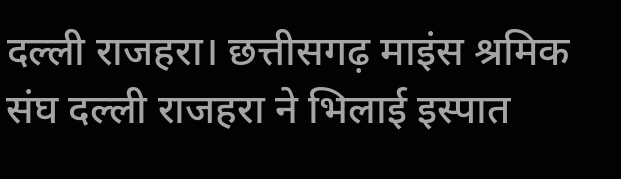दल्ली राजहरा। छत्तीसगढ़ माइंस श्रमिक संघ दल्ली राजहरा ने भिलाई इस्पात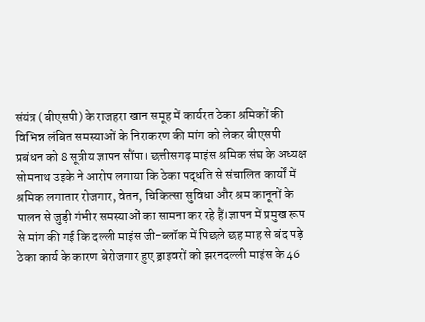संयंत्र (बीएसपी) के राजहरा खान समूह में कार्यरत ठेका श्रमिकों की विभिन्न लंबित समस्याओं के निराकरण की मांग को लेकर बीएसपी प्रबंधन को 8 सूत्रीय ज्ञापन सौंपा। छत्तीसगढ़ माइंस श्रमिक संघ के अध्यक्ष सोमनाथ उइके ने आरोप लगाया कि ठेका पद्धति से संचालित कार्यों में श्रमिक लगातार रोजगार, वेतन, चिकित्सा सुविधा और श्रम कानूनों के पालन से जुड़ी गंभीर समस्याओं का सामना कर रहे हैं।ज्ञापन में प्रमुख रूप से मांग की गई कि दल्ली माइंस जी-ब्लॉक में पिछले छह माह से बंद पड़े ठेका कार्य के कारण बेरोजगार हुए ड्राइवरों को झरनदल्ली माइंस के 46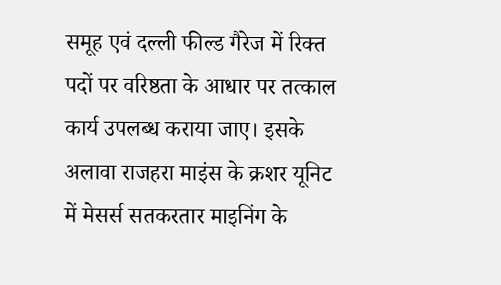समूह एवं दल्ली फील्ड गैरेज में रिक्त पदों पर वरिष्ठता के आधार पर तत्काल कार्य उपलब्ध कराया जाए। इसके अलावा राजहरा माइंस के क्रशर यूनिट में मेसर्स सतकरतार माइनिंग के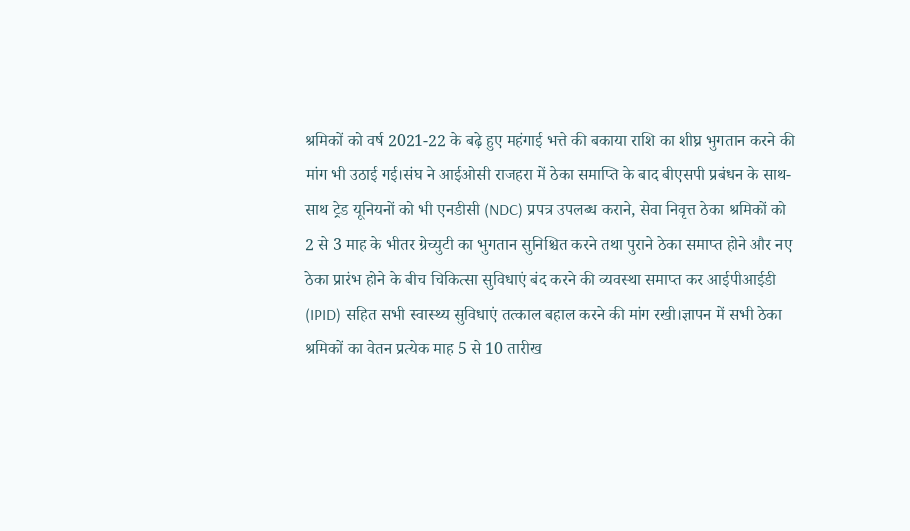श्रमिकों को वर्ष 2021-22 के बढ़े हुए महंगाई भत्ते की बकाया राशि का शीघ्र भुगतान करने की मांग भी उठाई गई।संघ ने आईओसी राजहरा में ठेका समाप्ति के बाद बीएसपी प्रबंधन के साथ-साथ ट्रेड यूनियनों को भी एनडीसी (NDC) प्रपत्र उपलब्ध कराने, सेवा निवृत्त ठेका श्रमिकों को 2 से 3 माह के भीतर ग्रेच्युटी का भुगतान सुनिश्चित करने तथा पुराने ठेका समाप्त होने और नए ठेका प्रारंभ होने के बीच चिकित्सा सुविधाएं बंद करने की व्यवस्था समाप्त कर आईपीआईडी (IPID) सहित सभी स्वास्थ्य सुविधाएं तत्काल बहाल करने की मांग रखी।ज्ञापन में सभी ठेका श्रमिकों का वेतन प्रत्येक माह 5 से 10 तारीख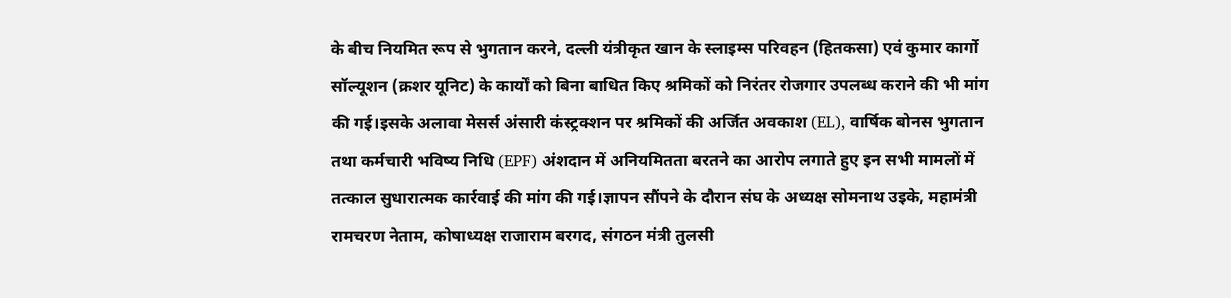के बीच नियमित रूप से भुगतान करने, दल्ली यंत्रीकृत खान के स्लाइम्स परिवहन (हितकसा) एवं कुमार कार्गो सॉल्यूशन (क्रशर यूनिट) के कार्यों को बिना बाधित किए श्रमिकों को निरंतर रोजगार उपलब्ध कराने की भी मांग की गई।इसके अलावा मेसर्स अंसारी कंस्ट्रक्शन पर श्रमिकों की अर्जित अवकाश (EL), वार्षिक बोनस भुगतान तथा कर्मचारी भविष्य निधि (EPF) अंशदान में अनियमितता बरतने का आरोप लगाते हुए इन सभी मामलों में तत्काल सुधारात्मक कार्रवाई की मांग की गई।ज्ञापन सौंपने के दौरान संघ के अध्यक्ष सोमनाथ उइके, महामंत्री रामचरण नेताम, कोषाध्यक्ष राजाराम बरगद, संगठन मंत्री तुलसी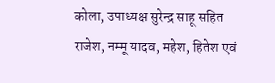कोला, उपाध्यक्ष सुरेन्द्र साहू सहित राजेश, नम्मू यादव, महेश, हितेश एवं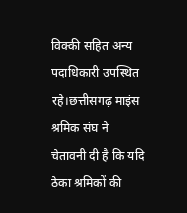विक्की सहित अन्य पदाधिकारी उपस्थित रहे।छत्तीसगढ़ माइंस श्रमिक संघ ने चेतावनी दी है कि यदि ठेका श्रमिकों की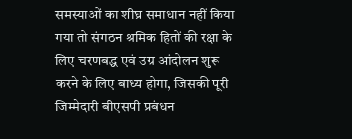समस्याओं का शीघ्र समाधान नहीं किया गया तो संगठन श्रमिक हितों की रक्षा के लिए चरणबद्ध एवं उग्र आंदोलन शुरू करने के लिए बाध्य होगा, जिसकी पूरी जिम्मेदारी बीएसपी प्रबंधन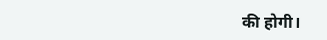की होगी।